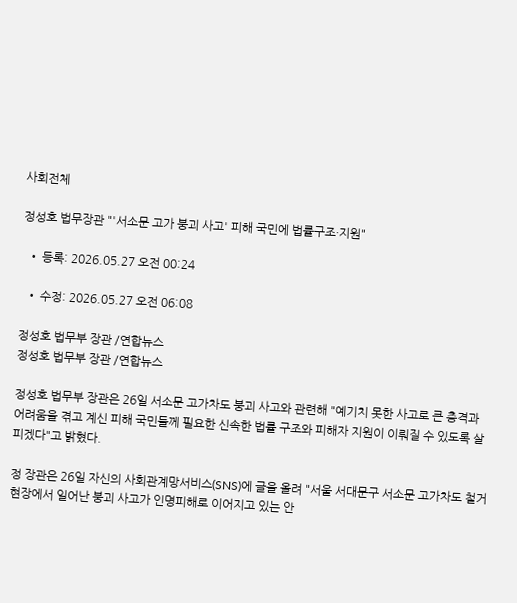사회전체

정성호 법무장관 "'서소문 고가 붕괴 사고' 피해 국민에 법률구조·지원"

  • 등록: 2026.05.27 오전 00:24

  • 수정: 2026.05.27 오전 06:08

정성호 법무부 장관 /연합뉴스
정성호 법무부 장관 /연합뉴스

정성호 법무부 장관은 26일 서소문 고가차도 붕괴 사고와 관련해 "예기치 못한 사고로 큰 충격과 어려움을 겪고 계신 피해 국민들께 필요한 신속한 법률 구조와 피해자 지원이 이뤄질 수 있도록 살피겠다"고 밝혔다.

정 장관은 26일 자신의 사회관계망서비스(SNS)에 글을 올려 "서울 서대문구 서소문 고가차도 철거 현장에서 일어난 붕괴 사고가 인명피해로 이어지고 있는 안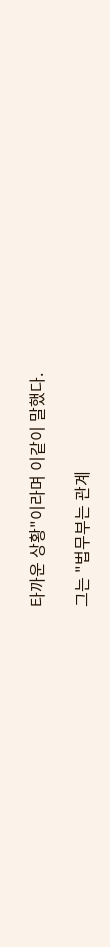타까운 상황"이라며 이같이 말했다.

그는 "법무부는 관계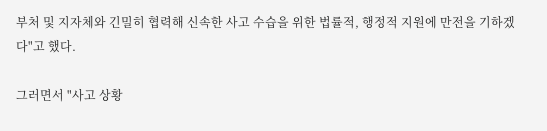부처 및 지자체와 긴밀히 협력해 신속한 사고 수습을 위한 법률적, 행정적 지원에 만전을 기하겠다"고 했다.

그러면서 "사고 상황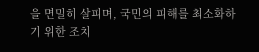을 면밀히 살피며, 국민의 피해를 최소화하기 위한 조치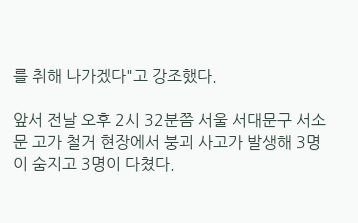를 취해 나가겠다"고 강조했다.

앞서 전날 오후 2시 32분쯤 서울 서대문구 서소문 고가 철거 현장에서 붕괴 사고가 발생해 3명이 숨지고 3명이 다쳤다.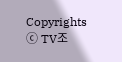Copyrights ⓒ TV조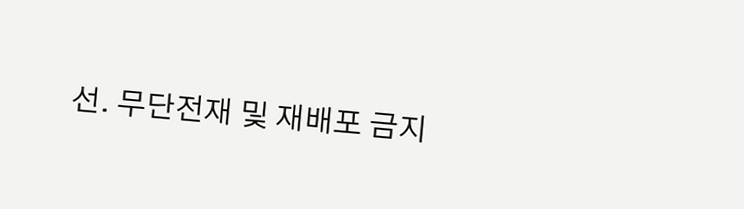선. 무단전재 및 재배포 금지